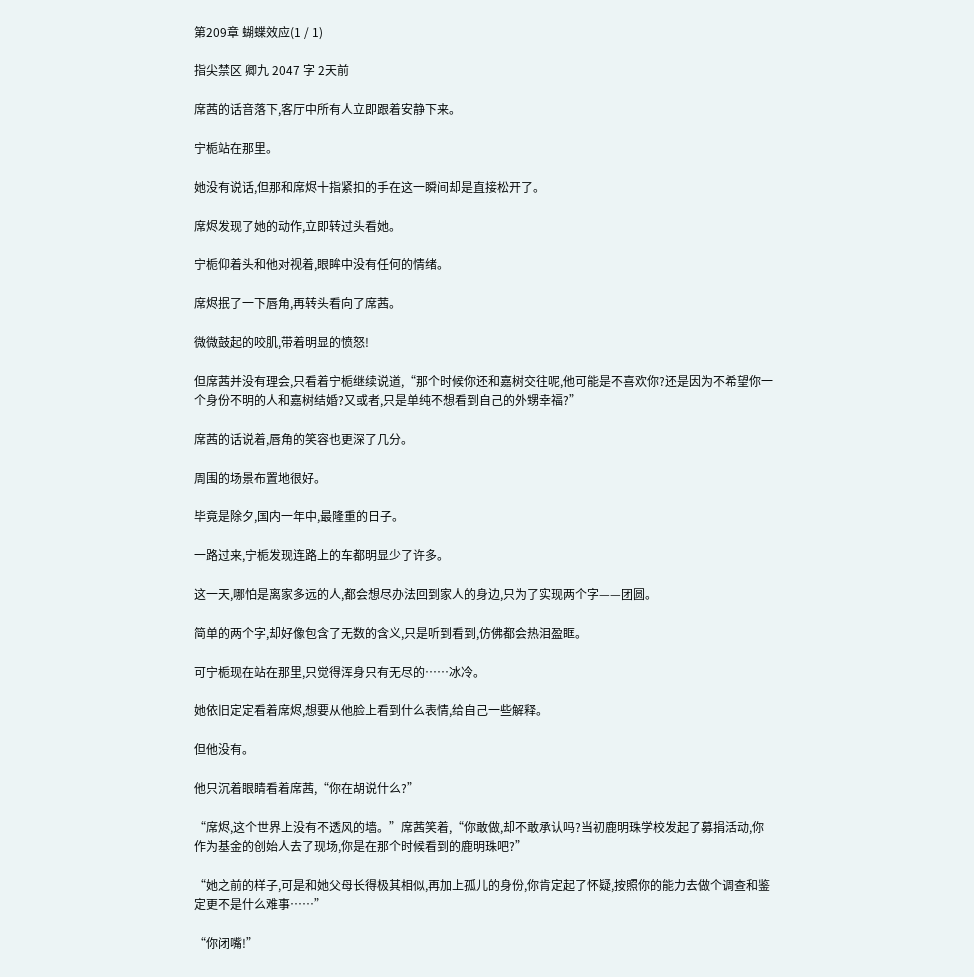第209章 蝴蝶效应(1 / 1)

指尖禁区 卿九 2047 字 2天前

席茜的话音落下,客厅中所有人立即跟着安静下来。

宁栀站在那里。

她没有说话,但那和席烬十指紧扣的手在这一瞬间却是直接松开了。

席烬发现了她的动作,立即转过头看她。

宁栀仰着头和他对视着,眼眸中没有任何的情绪。

席烬抿了一下唇角,再转头看向了席茜。

微微鼓起的咬肌,带着明显的愤怒!

但席茜并没有理会,只看着宁栀继续说道,“那个时候你还和嘉树交往呢,他可能是不喜欢你?还是因为不希望你一个身份不明的人和嘉树结婚?又或者,只是单纯不想看到自己的外甥幸福?”

席茜的话说着,唇角的笑容也更深了几分。

周围的场景布置地很好。

毕竟是除夕,国内一年中,最隆重的日子。

一路过来,宁栀发现连路上的车都明显少了许多。

这一天,哪怕是离家多远的人,都会想尽办法回到家人的身边,只为了实现两个字——团圆。

简单的两个字,却好像包含了无数的含义,只是听到看到,仿佛都会热泪盈眶。

可宁栀现在站在那里,只觉得浑身只有无尽的……冰冷。

她依旧定定看着席烬,想要从他脸上看到什么表情,给自己一些解释。

但他没有。

他只沉着眼睛看着席茜,“你在胡说什么?”

“席烬,这个世界上没有不透风的墙。”席茜笑着,“你敢做,却不敢承认吗?当初鹿明珠学校发起了募捐活动,你作为基金的创始人去了现场,你是在那个时候看到的鹿明珠吧?”

“她之前的样子,可是和她父母长得极其相似,再加上孤儿的身份,你肯定起了怀疑,按照你的能力去做个调查和鉴定更不是什么难事……”

“你闭嘴!”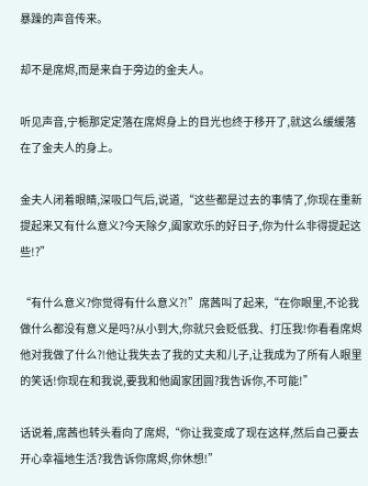暴躁的声音传来。

却不是席烬,而是来自于旁边的金夫人。

听见声音,宁栀那定定落在席烬身上的目光也终于移开了,就这么缓缓落在了金夫人的身上。

金夫人闭着眼睛,深吸口气后,说道,“这些都是过去的事情了,你现在重新提起来又有什么意义?今天除夕,阖家欢乐的好日子,你为什么非得提起这些!?”

“有什么意义?你觉得有什么意义?!”席茜叫了起来,“在你眼里,不论我做什么都没有意义是吗?从小到大,你就只会贬低我、打压我!你看看席烬他对我做了什么?!他让我失去了我的丈夫和儿子,让我成为了所有人眼里的笑话!你现在和我说,要我和他阖家团圆?我告诉你,不可能!”

话说着,席茜也转头看向了席烬,“你让我变成了现在这样,然后自己要去开心幸福地生活?我告诉你席烬,你休想!”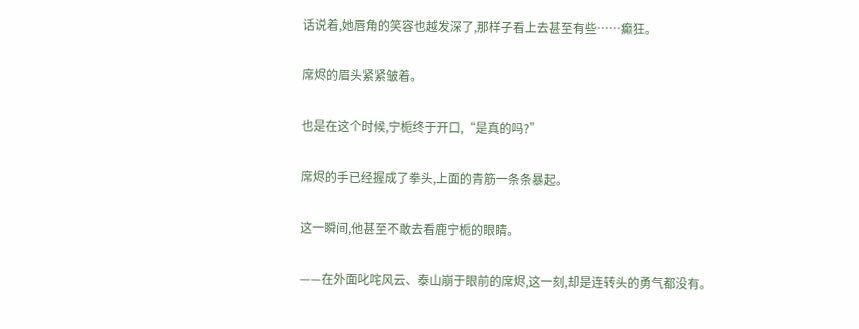话说着,她唇角的笑容也越发深了,那样子看上去甚至有些……癫狂。

席烬的眉头紧紧皱着。

也是在这个时候,宁栀终于开口,“是真的吗?”

席烬的手已经握成了拳头,上面的青筋一条条暴起。

这一瞬间,他甚至不敢去看鹿宁栀的眼睛。

——在外面叱咤风云、泰山崩于眼前的席烬,这一刻,却是连转头的勇气都没有。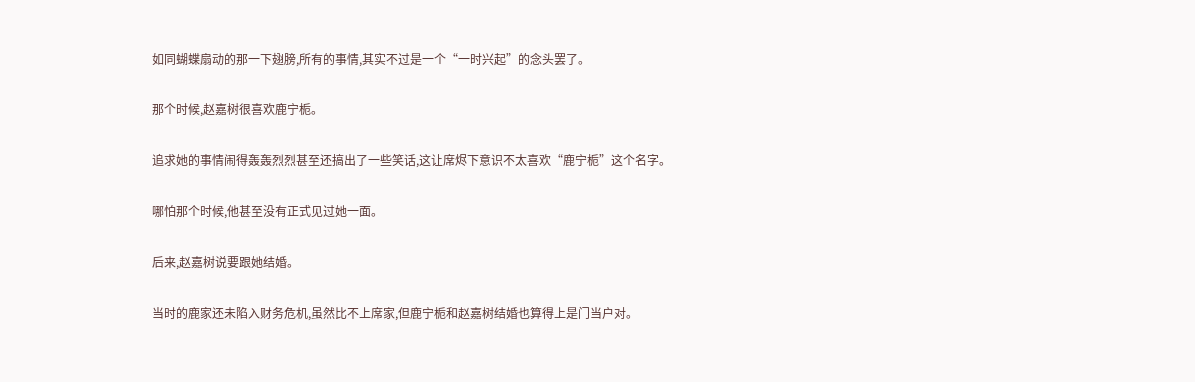如同蝴蝶扇动的那一下翅膀,所有的事情,其实不过是一个“一时兴起”的念头罢了。

那个时候,赵嘉树很喜欢鹿宁栀。

追求她的事情闹得轰轰烈烈甚至还搞出了一些笑话,这让席烬下意识不太喜欢“鹿宁栀”这个名字。

哪怕那个时候,他甚至没有正式见过她一面。

后来,赵嘉树说要跟她结婚。

当时的鹿家还未陷入财务危机,虽然比不上席家,但鹿宁栀和赵嘉树结婚也算得上是门当户对。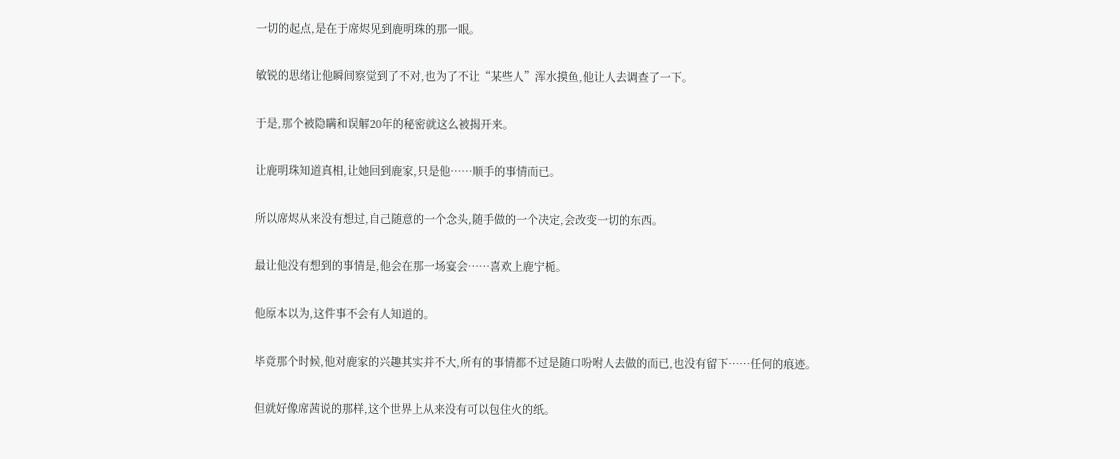一切的起点,是在于席烬见到鹿明珠的那一眼。

敏锐的思绪让他瞬间察觉到了不对,也为了不让“某些人”浑水摸鱼,他让人去调查了一下。

于是,那个被隐瞒和误解20年的秘密就这么被揭开来。

让鹿明珠知道真相,让她回到鹿家,只是他……顺手的事情而已。

所以席烬从来没有想过,自己随意的一个念头,随手做的一个决定,会改变一切的东西。

最让他没有想到的事情是,他会在那一场宴会……喜欢上鹿宁栀。

他原本以为,这件事不会有人知道的。

毕竟那个时候,他对鹿家的兴趣其实并不大,所有的事情都不过是随口吩咐人去做的而已,也没有留下……任何的痕迹。

但就好像席茜说的那样,这个世界上从来没有可以包住火的纸。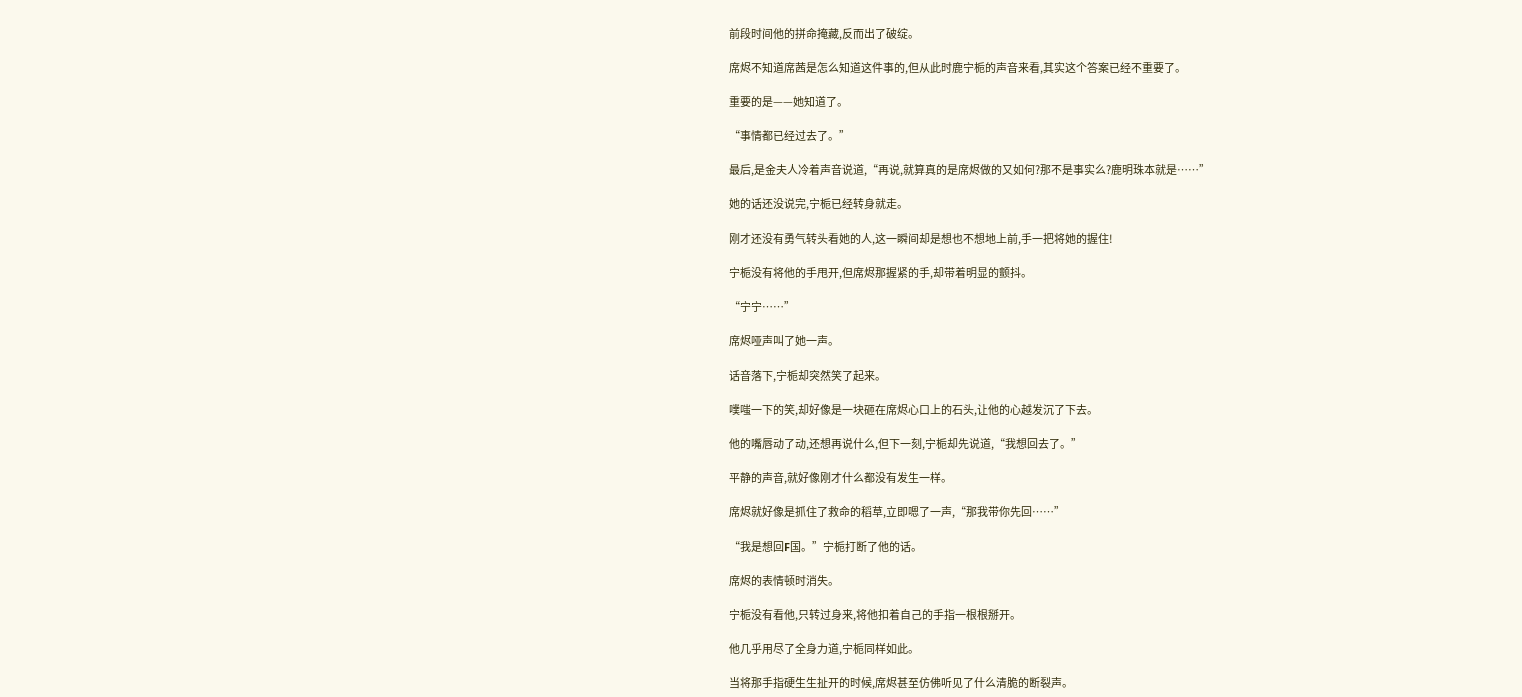前段时间他的拼命掩藏,反而出了破绽。

席烬不知道席茜是怎么知道这件事的,但从此时鹿宁栀的声音来看,其实这个答案已经不重要了。

重要的是——她知道了。

“事情都已经过去了。”

最后,是金夫人冷着声音说道,“再说,就算真的是席烬做的又如何?那不是事实么?鹿明珠本就是……”

她的话还没说完,宁栀已经转身就走。

刚才还没有勇气转头看她的人,这一瞬间却是想也不想地上前,手一把将她的握住!

宁栀没有将他的手甩开,但席烬那握紧的手,却带着明显的颤抖。

“宁宁……”

席烬哑声叫了她一声。

话音落下,宁栀却突然笑了起来。

噗嗤一下的笑,却好像是一块砸在席烬心口上的石头,让他的心越发沉了下去。

他的嘴唇动了动,还想再说什么,但下一刻,宁栀却先说道,“我想回去了。”

平静的声音,就好像刚才什么都没有发生一样。

席烬就好像是抓住了救命的稻草,立即嗯了一声,“那我带你先回……”

“我是想回F国。”宁栀打断了他的话。

席烬的表情顿时消失。

宁栀没有看他,只转过身来,将他扣着自己的手指一根根掰开。

他几乎用尽了全身力道,宁栀同样如此。

当将那手指硬生生扯开的时候,席烬甚至仿佛听见了什么清脆的断裂声。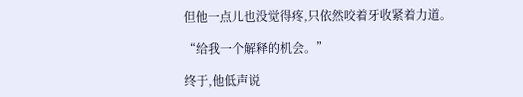但他一点儿也没觉得疼,只依然咬着牙收紧着力道。

“给我一个解释的机会。”

终于,他低声说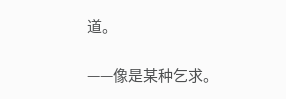道。

——像是某种乞求。